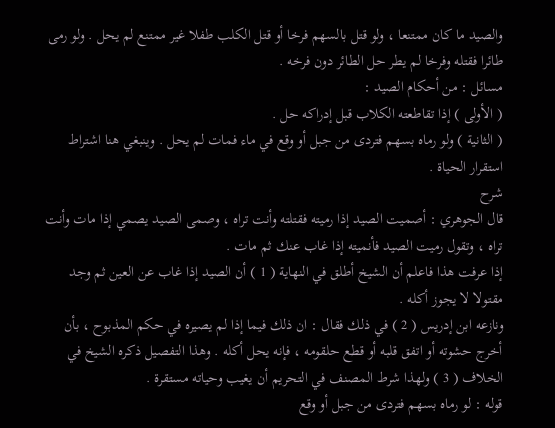والصيد ما كان ممتنعا ، ولو قتل بالسهم فرخا أو قتل الكلب طفلا غير ممتنع لم يحل . ولو رمى طائرا فقتله وفرخا لم يطر حل الطائر دون فرخه .
مسائل : من أحكام الصيد :
( الأولى ) إذا تقاطعته الكلاب قبل إدراكه حل .
( الثانية ) ولو رماه بسهم فتردى من جبل أو وقع في ماء فمات لم يحل . وينبغي هنا اشتراط استقرار الحياة .
شرح
قال الجوهري : أصميت الصيد إذا رميته فقتلته وأنت تراه ، وصمى الصيد يصمي إذا مات وأنت تراه ، وتقول رميت الصيد فأنميته إذا غاب عنك ثم مات .
إذا عرفت هذا فاعلم أن الشيخ أطلق في النهاية ( 1 ) أن الصيد إذا غاب عن العين ثم وجد مقتولا لا يجوز أكله .
ونازعه ابن إدريس ( 2 ) في ذلك فقال : ان ذلك فيما إذا لم يصيره في حكم المذبوح ، بأن أخرج حشوته أو اتفق قلبه أو قطع حلقومه ، فإنه يحل أكله . وهذا التفصيل ذكره الشيخ في الخلاف ( 3 ) ولهذا شرط المصنف في التحريم أن يغيب وحياته مستقرة .
قوله : لو رماه بسهم فتردى من جبل أو وقع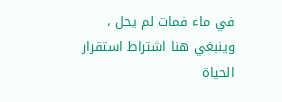في ماء فمات لم يحل ، وينبغي هنا اشتراط استقرار الحياة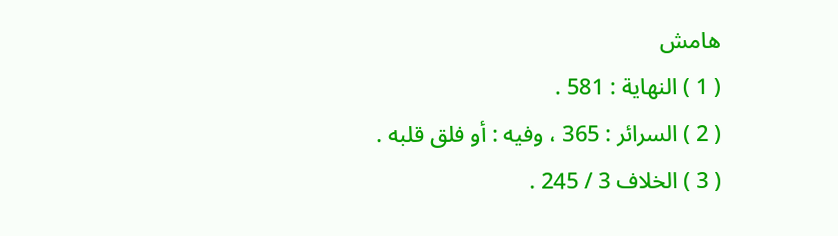هامش
( 1 ) النهاية : 581 .
( 2 ) السرائر : 365 ، وفيه : أو فلق قلبه .
( 3 ) الخلاف 3 / 245 .